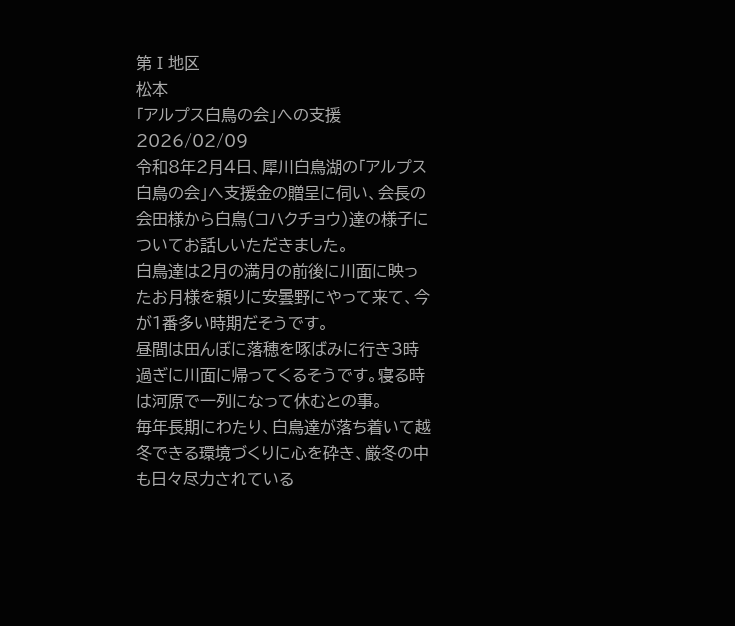第Ⅰ地区
松本
「アルプス白鳥の会」への支援
2026/02/09
令和8年2月4日、犀川白鳥湖の「アルプス白鳥の会」へ支援金の贈呈に伺い、会長の会田様から白鳥(コハクチョウ)達の様子についてお話しいただきました。
白鳥達は2月の満月の前後に川面に映ったお月様を頼りに安曇野にやって来て、今が1番多い時期だそうです。
昼間は田んぼに落穂を啄ばみに行き3時過ぎに川面に帰ってくるそうです。寝る時は河原で一列になって休むとの事。
毎年長期にわたり、白鳥達が落ち着いて越冬できる環境づくりに心を砕き、厳冬の中も日々尽力されている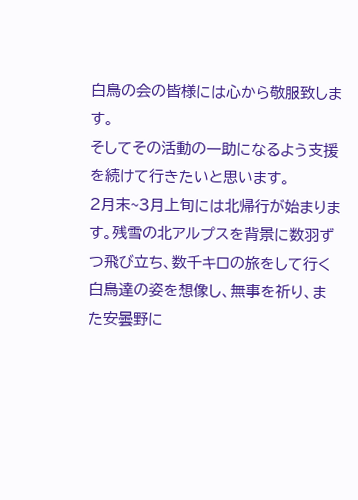白鳥の会の皆様には心から敬服致します。
そしてその活動の一助になるよう支援を続けて行きたいと思います。
2月末~3月上旬には北帰行が始まります。残雪の北アルプスを背景に数羽ずつ飛び立ち、数千キロの旅をして行く白鳥達の姿を想像し、無事を祈り、また安曇野に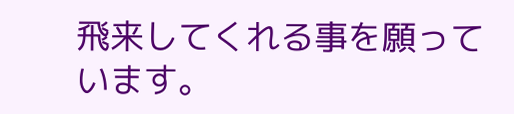飛来してくれる事を願っています。